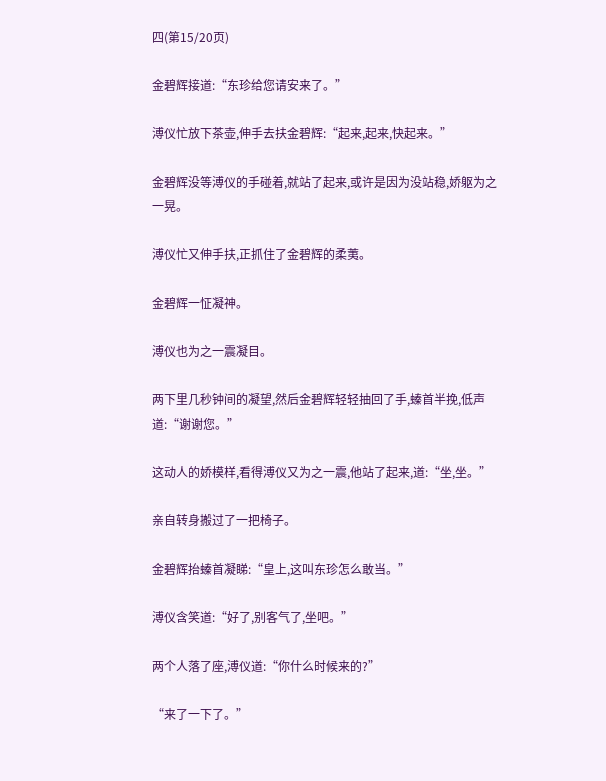四(第15/20页)

金碧辉接道:“东珍给您请安来了。”

溥仪忙放下茶壶,伸手去扶金碧辉:“起来,起来,快起来。”

金碧辉没等溥仪的手碰着,就站了起来,或许是因为没站稳,娇躯为之一晃。

溥仪忙又伸手扶,正抓住了金碧辉的柔荑。

金碧辉一怔凝神。

溥仪也为之一震凝目。

两下里几秒钟间的凝望,然后金碧辉轻轻抽回了手,螓首半挽,低声道:“谢谢您。”

这动人的娇模样,看得溥仪又为之一震,他站了起来,道:“坐,坐。”

亲自转身搬过了一把椅子。

金碧辉抬螓首凝睇:“皇上,这叫东珍怎么敢当。”

溥仪含笑道:“好了,别客气了,坐吧。”

两个人落了座,溥仪道:“你什么时候来的?”

“来了一下了。”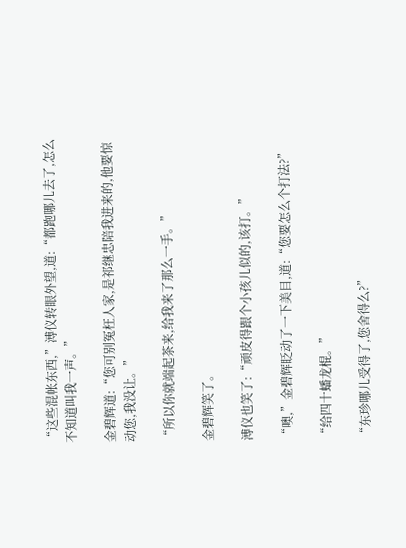“这些混帐东西,”溥仪转眼外望,道:“都跑哪儿去了,怎么不知道叫我一声。”

金碧辉道:“您可别冤枉人家,是祁继忠陪我进来的,他要惊动您,我没让。”

“所以你就端起茶来,给我来了那么一手。”

金碧辉笑了。

溥仪也笑了:“顽皮得跟个小孩儿似的,该打。”

“噢,”金碧辉眨动了一下美目,道:“您要怎么个打法?”

“给四十蟠龙棍。”

“东珍哪儿受得了,您舍得么?”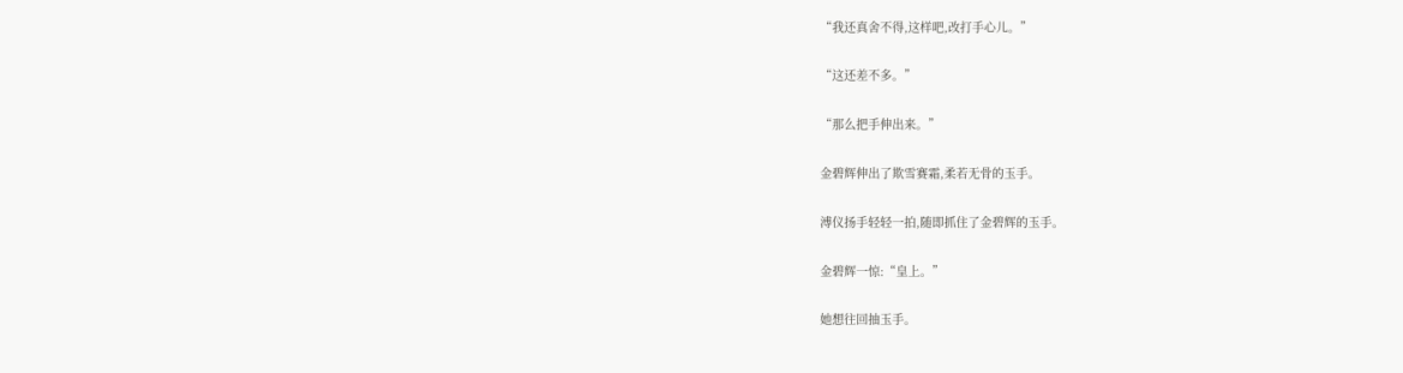“我还真舍不得,这样吧,改打手心儿。”

“这还差不多。”

“那么把手伸出来。”

金碧辉伸出了欺雪赛霜,柔若无骨的玉手。

溥仪扬手轻轻一拍,随即抓住了金碧辉的玉手。

金碧辉一惊:“皇上。”

她想往回抽玉手。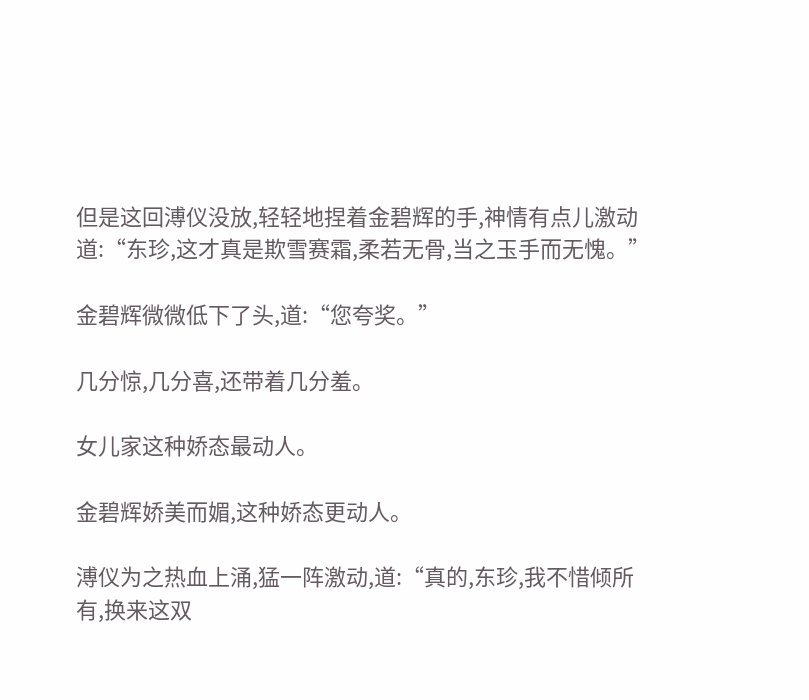但是这回溥仪没放,轻轻地捏着金碧辉的手,神情有点儿激动道:“东珍,这才真是欺雪赛霜,柔若无骨,当之玉手而无愧。”

金碧辉微微低下了头,道:“您夸奖。”

几分惊,几分喜,还带着几分羞。

女儿家这种娇态最动人。

金碧辉娇美而媚,这种娇态更动人。

溥仪为之热血上涌,猛一阵激动,道:“真的,东珍,我不惜倾所有,换来这双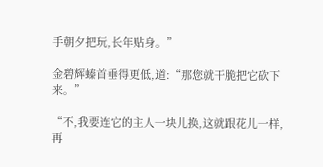手朝夕把玩,长年贴身。”

金碧辉螓首垂得更低,道:“那您就干脆把它砍下来。”

“不,我要连它的主人一块儿换,这就跟花儿一样,再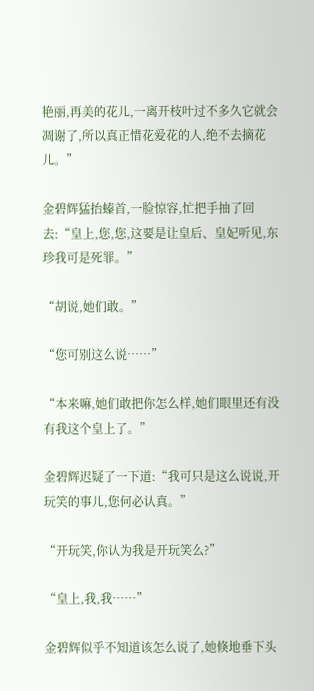艳丽,再美的花儿,一离开枝叶过不多久它就会凋谢了,所以真正惜花爱花的人,绝不去摘花儿。”

金碧辉猛抬螓首,一脸惊容,忙把手抽了回去:“皇上,您,您,这要是让皇后、皇妃听见,东珍我可是死罪。”

“胡说,她们敢。”

“您可别这么说……”

“本来嘛,她们敢把你怎么样,她们眼里还有没有我这个皇上了。”

金碧辉迟疑了一下道:“我可只是这么说说,开玩笑的事儿,您何必认真。”

“开玩笑,你认为我是开玩笑么?”

“皇上,我,我……”

金碧辉似乎不知道该怎么说了,她倏地垂下头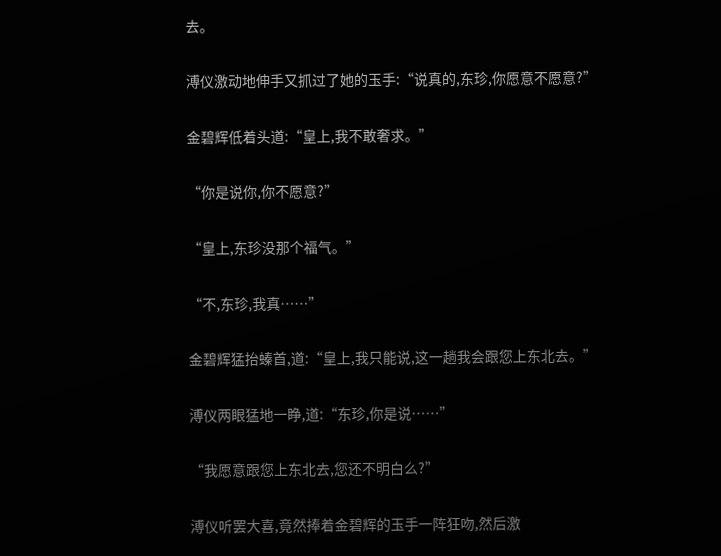去。

溥仪激动地伸手又抓过了她的玉手:“说真的,东珍,你愿意不愿意?”

金碧辉低着头道:“皇上,我不敢奢求。”

“你是说你,你不愿意?”

“皇上,东珍没那个福气。”

“不,东珍,我真……”

金碧辉猛抬螓首,道:“皇上,我只能说,这一趟我会跟您上东北去。”

溥仪两眼猛地一睁,道:“东珍,你是说……”

“我愿意跟您上东北去,您还不明白么?”

溥仪听罢大喜,竟然捧着金碧辉的玉手一阵狂吻,然后激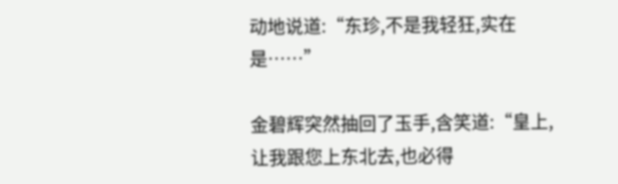动地说道:“东珍,不是我轻狂,实在是……”

金碧辉突然抽回了玉手,含笑道:“皇上,让我跟您上东北去,也必得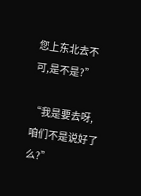您上东北去不可,是不是?”

“我是要去呀,咱们不是说好了么?”